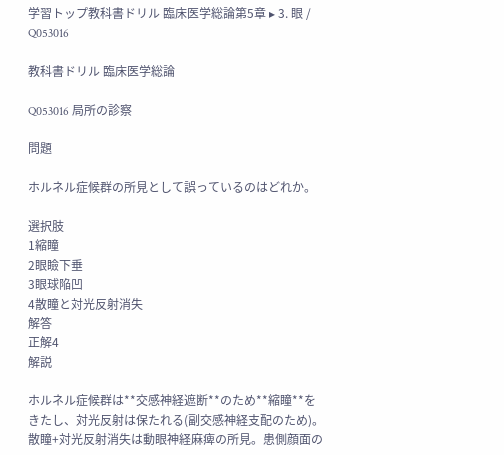学習トップ教科書ドリル 臨床医学総論第5章 ▸ 3. 眼 / Q053016

教科書ドリル 臨床医学総論

Q053016 局所の診察

問題

ホルネル症候群の所見として誤っているのはどれか。

選択肢
1縮瞳
2眼瞼下垂
3眼球陥凹
4散瞳と対光反射消失
解答
正解4
解説

ホルネル症候群は**交感神経遮断**のため**縮瞳**をきたし、対光反射は保たれる(副交感神経支配のため)。散瞳+対光反射消失は動眼神経麻痺の所見。患側顔面の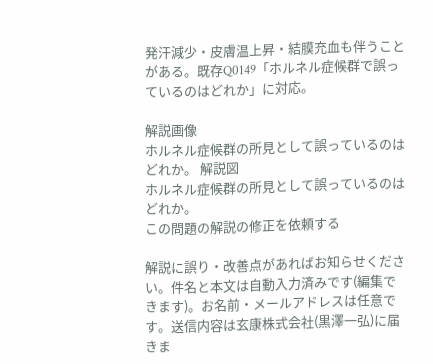発汗減少・皮膚温上昇・結膜充血も伴うことがある。既存Q0149「ホルネル症候群で誤っているのはどれか」に対応。

解説画像
ホルネル症候群の所見として誤っているのはどれか。 解説図
ホルネル症候群の所見として誤っているのはどれか。
この問題の解説の修正を依頼する

解説に誤り・改善点があればお知らせください。件名と本文は自動入力済みです(編集できます)。お名前・メールアドレスは任意です。送信内容は玄康株式会社(黒澤一弘)に届きま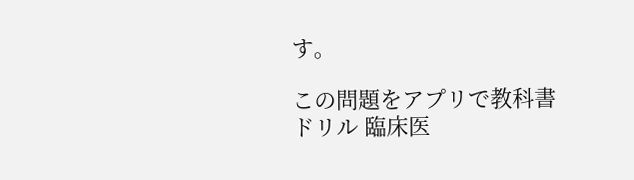す。

この問題をアプリで教科書ドリル 臨床医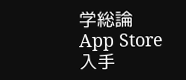学総論
App Store入手